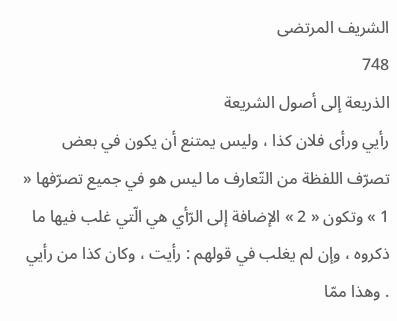الشريف المرتضى
748
الذريعة إلى أصول الشريعة
رأيي ورأى فلان كذا ، وليس يمتنع أن يكون في بعض تصرّف اللفظة من التّعارف ما ليس هو في جميع تصرّفها « 1 » وتكون « 2 » الإضافة إلى الرّأي هي الّتي غلب فيها ما ذكروه ، وإن لم يغلب في قولهم : رأيت ، وكان كذا من رأيي . وهذا ممّا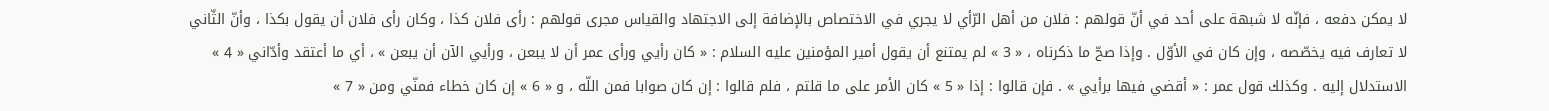لا يمكن دفعه ، فإنّه لا شبهة على أحد في أنّ قولهم : فلان من أهل الرّأي لا يجري في الاختصاص بالإضافة إلى الاجتهاد والقياس مجرى قولهم : رأى فلان كذا ، وكان رأى فلان أن يقول بكذا ، وأنّ الثّاني لا تعارف فيه يخصّصه ، وإن كان في الأوّل . وإذا صحّ ما ذكرناه ، « 3 » لم يمتنع أن يقول أمير المؤمنين عليه السلام : « كان رأيي ورأى عمر أن لا يبعن ، ورأيي الآن أن يبعن » ، أي ما أعتقد وأدّاني « 4 » الاستدلال إليه . وكذلك قول عمر : « أقضي فيها برأيي » . فإن قالوا : إذا « 5 » كان الأمر على ما قلتم ، فلم قالوا : إن كان صوابا فمن اللّه ، و « 6 » إن كان خطاء فمنّي ومن « 7 »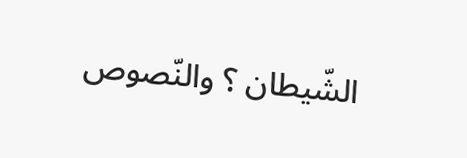الشّيطان ؟ والنّصوص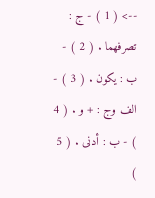--> ( 1 ) - ج : تصرفهما . ( 2 ) - ب : يكون . ( 3 ) - الف وج : + و . ( 4 ) - ب : أدنى . ( 5 )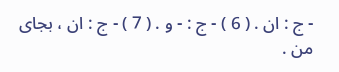- ج : ان . ( 6 ) - ج : - و . ( 7 ) - ج : ان ، بجاى من .